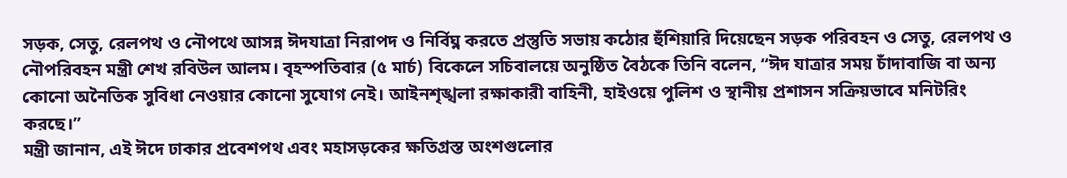সড়ক, সেতু, রেলপথ ও নৌপথে আসন্ন ঈদযাত্রা নিরাপদ ও নির্বিঘ্ন করতে প্রস্তুতি সভায় কঠোর হুঁশিয়ারি দিয়েছেন সড়ক পরিবহন ও সেতু, রেলপথ ও নৌপরিবহন মন্ত্রী শেখ রবিউল আলম। বৃহস্পতিবার (৫ মার্চ) বিকেলে সচিবালয়ে অনুষ্ঠিত বৈঠকে তিনি বলেন, “ঈদ যাত্রার সময় চাঁদাবাজি বা অন্য কোনো অনৈতিক সুবিধা নেওয়ার কোনো সুযোগ নেই। আইনশৃঙ্খলা রক্ষাকারী বাহিনী, হাইওয়ে পুলিশ ও স্থানীয় প্রশাসন সক্রিয়ভাবে মনিটরিং করছে।”
মন্ত্রী জানান, এই ঈদে ঢাকার প্রবেশপথ এবং মহাসড়কের ক্ষতিগ্রস্ত অংশগুলোর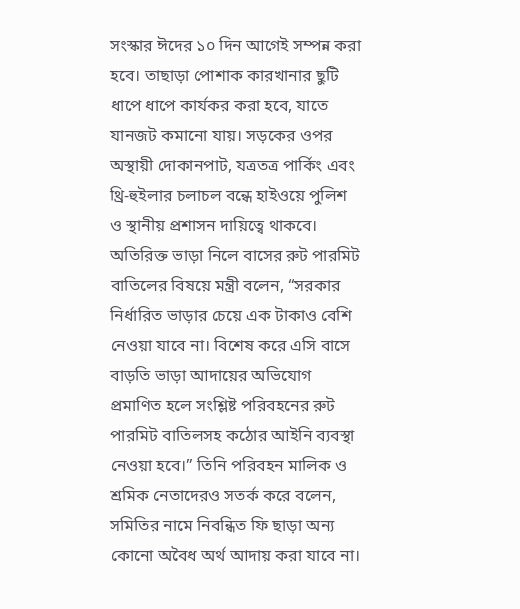সংস্কার ঈদের ১০ দিন আগেই সম্পন্ন করা হবে। তাছাড়া পোশাক কারখানার ছুটি ধাপে ধাপে কার্যকর করা হবে, যাতে যানজট কমানো যায়। সড়কের ওপর অস্থায়ী দোকানপাট, যত্রতত্র পার্কিং এবং থ্রি-হুইলার চলাচল বন্ধে হাইওয়ে পুলিশ ও স্থানীয় প্রশাসন দায়িত্বে থাকবে।
অতিরিক্ত ভাড়া নিলে বাসের রুট পারমিট বাতিলের বিষয়ে মন্ত্রী বলেন, “সরকার নির্ধারিত ভাড়ার চেয়ে এক টাকাও বেশি নেওয়া যাবে না। বিশেষ করে এসি বাসে বাড়তি ভাড়া আদায়ের অভিযোগ প্রমাণিত হলে সংশ্লিষ্ট পরিবহনের রুট পারমিট বাতিলসহ কঠোর আইনি ব্যবস্থা নেওয়া হবে।” তিনি পরিবহন মালিক ও শ্রমিক নেতাদেরও সতর্ক করে বলেন, সমিতির নামে নিবন্ধিত ফি ছাড়া অন্য কোনো অবৈধ অর্থ আদায় করা যাবে না।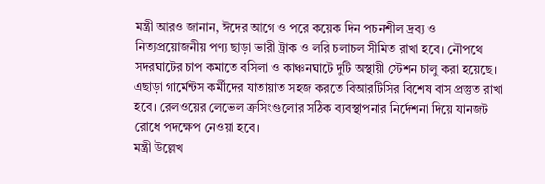মন্ত্রী আরও জানান, ঈদের আগে ও পরে কয়েক দিন পচনশীল দ্রব্য ও নিত্যপ্রয়োজনীয় পণ্য ছাড়া ভারী ট্রাক ও লরি চলাচল সীমিত রাখা হবে। নৌপথে সদরঘাটের চাপ কমাতে বসিলা ও কাঞ্চনঘাটে দুটি অস্থায়ী স্টেশন চালু করা হয়েছে। এছাড়া গার্মেন্টস কর্মীদের যাতায়াত সহজ করতে বিআরটিসির বিশেষ বাস প্রস্তুত রাখা হবে। রেলওয়ের লেভেল ক্রসিংগুলোর সঠিক ব্যবস্থাপনার নির্দেশনা দিয়ে যানজট রোধে পদক্ষেপ নেওয়া হবে।
মন্ত্রী উল্লেখ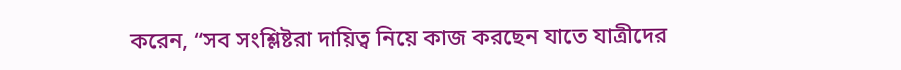করেন, “সব সংশ্লিষ্টরা দায়িত্ব নিয়ে কাজ করছেন যাতে যাত্রীদের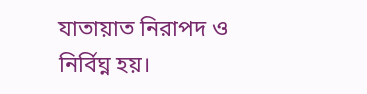যাতায়াত নিরাপদ ও নির্বিঘ্ন হয়।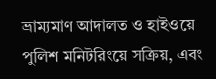ভ্রাম্যমাণ আদালত ও হাইওয়ে পুলিশ মনিটরিংয়ে সক্রিয়, এবং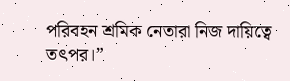পরিবহন শ্রমিক নেতারা নিজ দায়িত্বে তৎপর।”